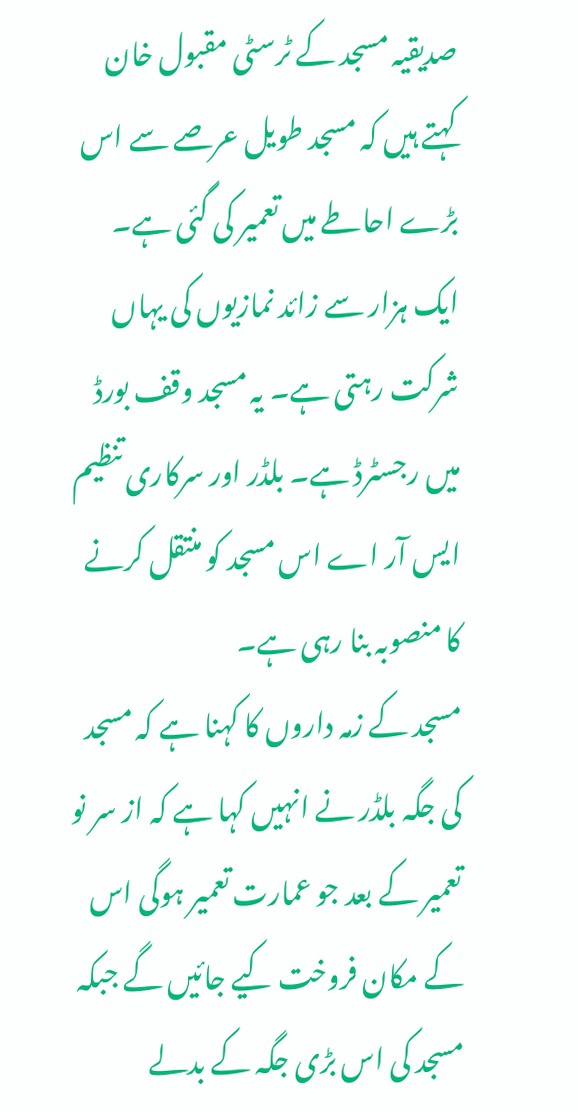صدیقیہ مسجد کے ٹرسٹی مقبول خان کہتے ہیں کہ مسجد طویل عرصے سے اس بڑے احاطے میں تعمیر کی گئی ہے۔ ایک ہزار سے زائد نمازیوں کی یہاں شرکت رہتی ہے۔ یہ مسجد وقف بورڈ میں رجسٹرڈ ہے۔ بلڈر اور سرکاری تنظیم ایس آر اے اس مسجد کو منتقل کرنے کا منصوبہ بنا رہی ہے۔
مسجد کے زمہ داروں کا کہنا ہے کہ مسجد کی جگہ بلڈر نے انہیں کہا ہے کہ از سر نو تعمیر کے بعد جو عمارت تعمیر ہوگی اس کے مکان فروخت کیے جائیں گے جبکہ مسجد کی اس بڑی جگہ کے بدلے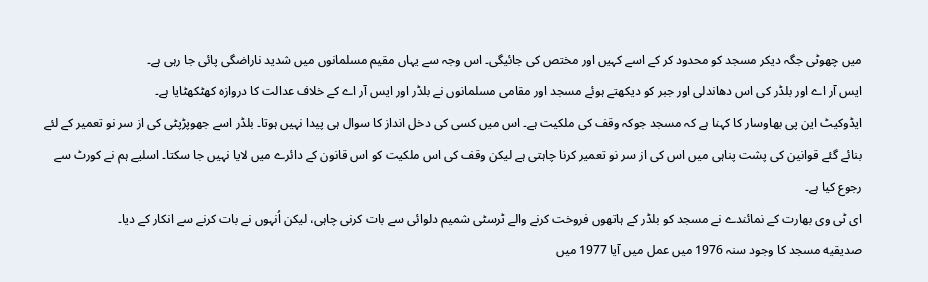میں چھوٹی جگہ دیکر مسجد کو محدود کر کے اسے کہیں اور مختص کی جائیگی۔ اس وجہ سے یہاں مقیم مسلمانوں میں شدید ناراضگی پائی جا رہی ہے۔
ایس آر اے اور بلڈر کی اس دھاندلی اور جبر کو دیکھتے ہوئے مسجد اور مقامی مسلمانوں نے بلڈر اور ایس آر اے کے خلاف عدالت کا دروازہ کھٹکھٹایا ہے۔
ایڈوکیٹ این پی بھاوسار کا کہنا ہے کہ مسجد جوکہ وقف کی ملکیت ہے۔ اس میں کسی کی دخل انداز کا سوال ہی پیدا نہیں ہوتا۔ بلڈر اسے جھوپڑپٹی کی از سر نو تعمیر کے لئے بنائے گئے قوانین کی پشت پناہی میں اس کی از سر نو تعمیر کرنا چاہتی ہے لیکن وقف کی اس ملکیت کو اس قانون کے دائرے میں لایا نہیں جا سکتا۔ اسلیے ہم نے کورٹ سے رجوع کیا ہے۔
ای ٹی وی بھارت کے نمائندے نے مسجد کو بلڈر کے ہاتھوں فروخت کرنے والے ٹرسٹی شمیم دلوائی سے بات کرنی چاہی، لیکن اُنہوں نے بات کرنے سے انکار کے دیا۔
صدیقيه مسجد کا وجود سنہ 1976 میں عمل میں آیا 1977 میں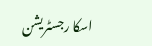اسکا رجسٹریشن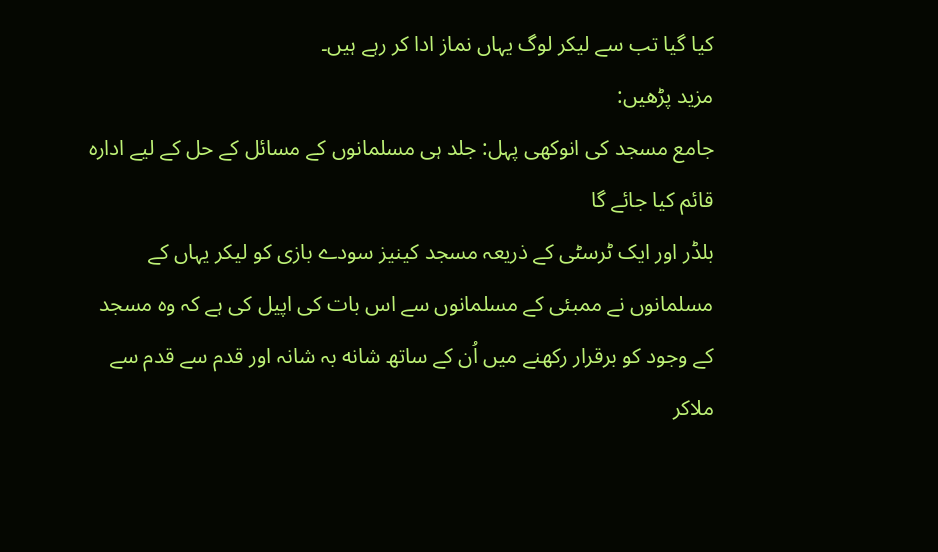کیا گیا تب سے لیکر لوگ یہاں نماز ادا کر رہے ہیں۔
مزید پڑھیں:
جامع مسجد کی انوکھی پہل: جلد ہی مسلمانوں کے مسائل کے حل کے لیے ادارہ قائم کیا جائے گا
بلڈر اور ایک ٹرسٹی کے ذریعہ مسجد کینیز سودے بازی کو لیکر یہاں کے مسلمانوں نے ممبئی کے مسلمانوں سے اس بات کی اپیل کی ہے کہ وہ مسجد کے وجود کو برقرار رکھنے میں اُن کے ساتھ شانه بہ شانہ اور قدم سے قدم سے ملاکر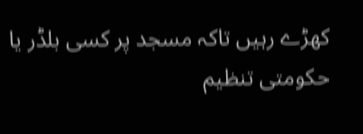کھڑے رہیں تاکہ مسجد پر کسی بلڈر یا حکومتی تنظیم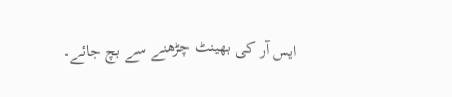ایس آر کی بھینٹ چڑھنے سے بچ جائے۔